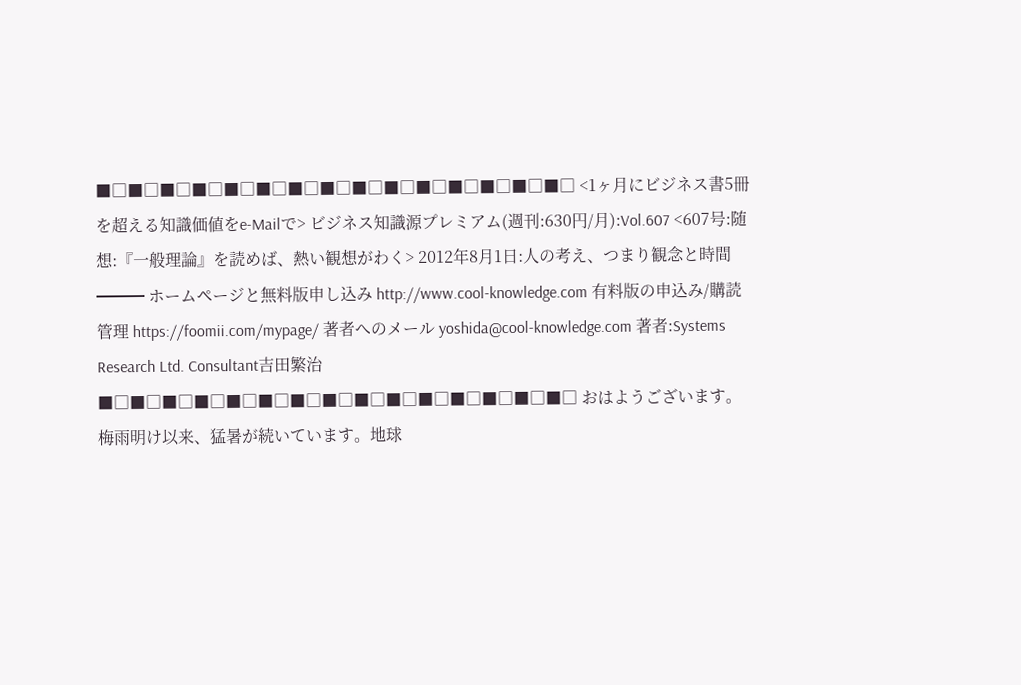■□■□■□■□■□■□■□■□■□■□■□■□■□■□■□ <1ヶ月にビジネス書5冊を超える知識価値をe-Mailで> ビジネス知識源プレミアム(週刊:630円/月):Vol.607 <607号:随想:『一般理論』を読めば、熱い観想がわく> 2012年8月1日:人の考え、つまり観念と時間 ━━━ ホームページと無料版申し込み http://www.cool-knowledge.com 有料版の申込み/購読管理 https://foomii.com/mypage/ 著者へのメール yoshida@cool-knowledge.com 著者:Systems Research Ltd. Consultant吉田繁治 ■□■□■□■□■□■□■□■□■□■□■□■□■□■□■□ おはようございます。梅雨明け以来、猛暑が続いています。地球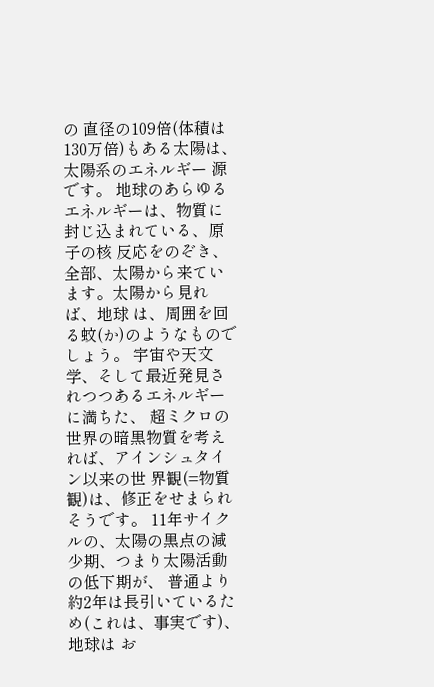の 直径の109倍(体積は130万倍)もある太陽は、太陽系のエネルギー 源です。 地球のあらゆるエネルギーは、物質に封じ込まれている、原子の核 反応をのぞき、全部、太陽から来ています。太陽から見れば、地球 は、周囲を回る蚊(か)のようなものでしょう。 宇宙や天文学、そして最近発見されつつあるエネルギーに満ちた、 超ミクロの世界の暗黒物質を考えれば、アインシュタイン以来の世 界観(=物質観)は、修正をせまられそうです。 11年サイクルの、太陽の黒点の減少期、つまり太陽活動の低下期が、 普通より約2年は長引いているため(これは、事実です)、地球は お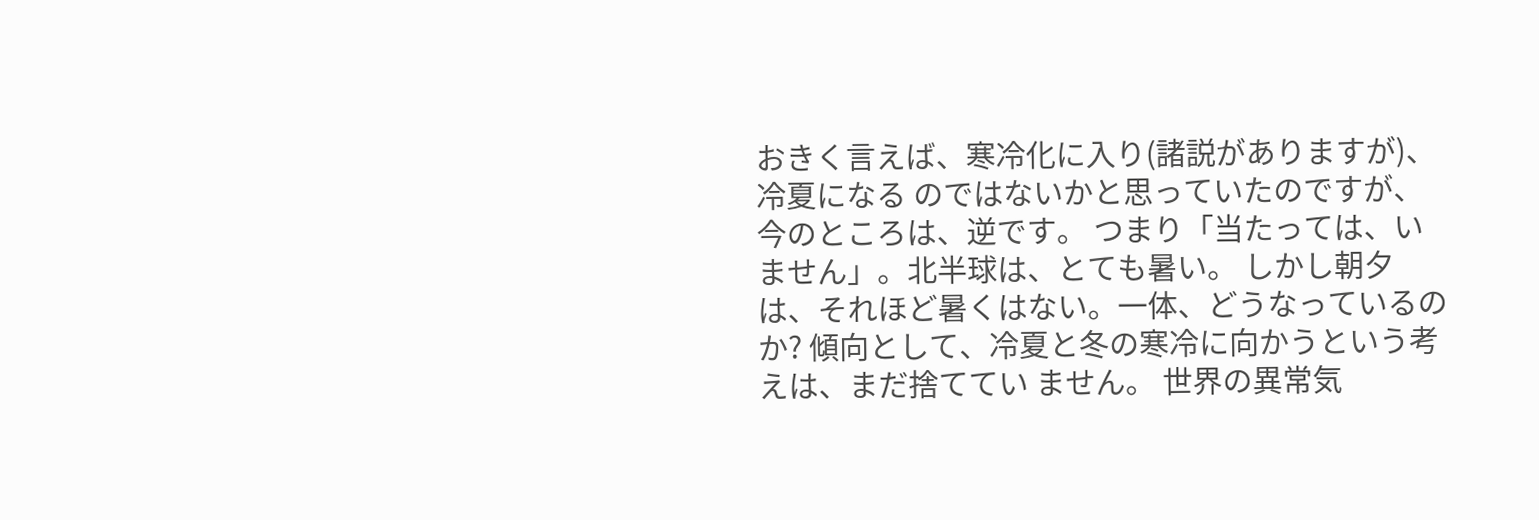おきく言えば、寒冷化に入り(諸説がありますが)、冷夏になる のではないかと思っていたのですが、今のところは、逆です。 つまり「当たっては、いません」。北半球は、とても暑い。 しかし朝夕は、それほど暑くはない。一体、どうなっているのか? 傾向として、冷夏と冬の寒冷に向かうという考えは、まだ捨ててい ません。 世界の異常気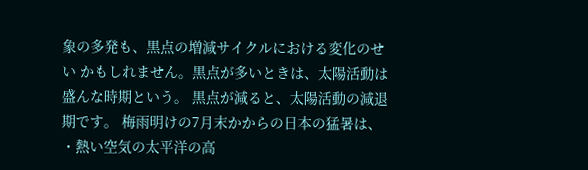象の多発も、黒点の増減サイクルにおける変化のせい かもしれません。黒点が多いときは、太陽活動は盛んな時期という。 黒点が減ると、太陽活動の減退期です。 梅雨明けの7月末かからの日本の猛暑は、 ・熱い空気の太平洋の高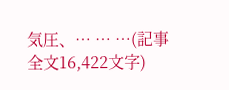気圧、… … …(記事全文16,422文字)